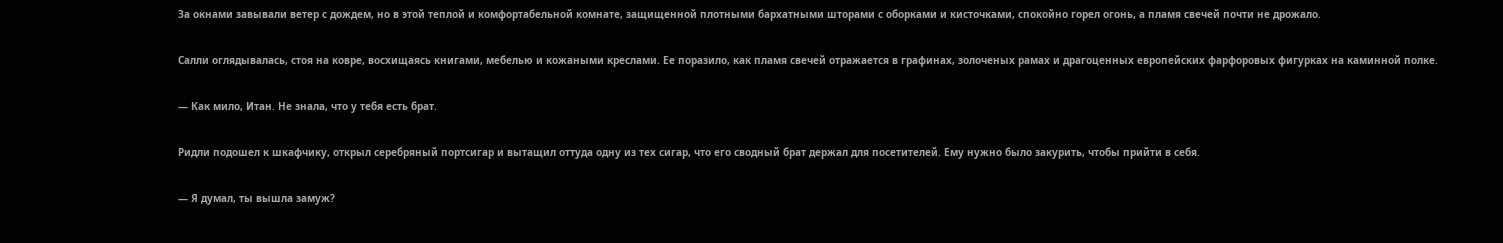За окнами завывали ветер с дождем, но в этой теплой и комфортабельной комнате, защищенной плотными бархатными шторами с оборками и кисточками, спокойно горел огонь, а пламя свечей почти не дрожало.

Салли оглядывалась, стоя на ковре, восхищаясь книгами, мебелью и кожаными креслами. Ее поразило, как пламя свечей отражается в графинах, золоченых рамах и драгоценных европейских фарфоровых фигурках на каминной полке.

— Как мило, Итан. Не знала, что у тебя есть брат.

Ридли подошел к шкафчику, открыл серебряный портсигар и вытащил оттуда одну из тех сигар, что его сводный брат держал для посетителей. Ему нужно было закурить, чтобы прийти в себя.

— Я думал, ты вышла замуж?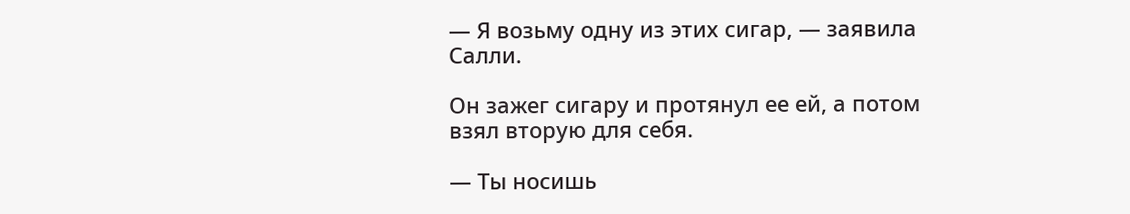— Я возьму одну из этих сигар, — заявила Салли.

Он зажег сигару и протянул ее ей, а потом взял вторую для себя.

— Ты носишь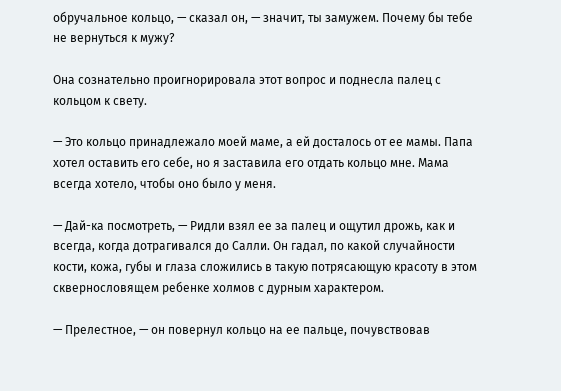обручальное кольцо, — сказал он, — значит, ты замужем. Почему бы тебе не вернуться к мужу?

Она сознательно проигнорировала этот вопрос и поднесла палец с кольцом к свету.

— Это кольцо принадлежало моей маме, а ей досталось от ее мамы. Папа хотел оставить его себе, но я заставила его отдать кольцо мне. Мама всегда хотело, чтобы оно было у меня.

— Дай-ка посмотреть, — Ридли взял ее за палец и ощутил дрожь, как и всегда, когда дотрагивался до Салли. Он гадал, по какой случайности кости, кожа, губы и глаза сложились в такую потрясающую красоту в этом сквернословящем ребенке холмов с дурным характером.

— Прелестное, — он повернул кольцо на ее пальце, почувствовав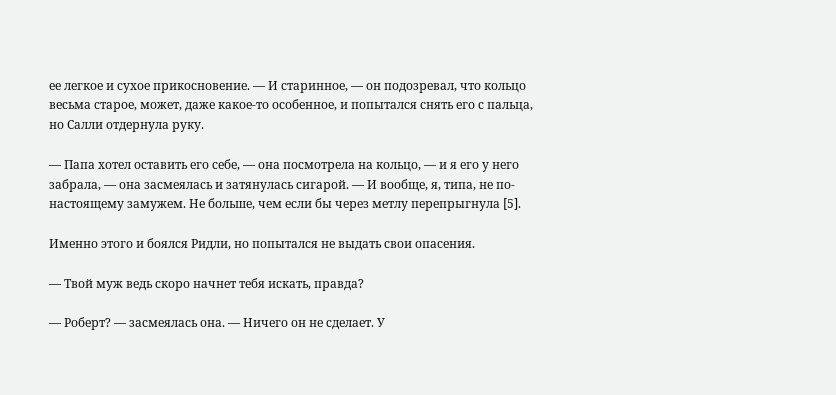ее легкое и сухое прикосновение. — И старинное, — он подозревал, что кольцо весьма старое, может, даже какое-то особенное, и попытался снять его с пальца, но Салли отдернула руку.

— Папа хотел оставить его себе, — она посмотрела на кольцо, — и я его у него забрала, — она засмеялась и затянулась сигарой. — И вообще, я, типа, не по-настоящему замужем. Не больше, чем если бы через метлу перепрыгнула [5].

Именно этого и боялся Ридли, но попытался не выдать свои опасения.

— Твой муж ведь скоро начнет тебя искать, правда?

— Роберт? — засмеялась она. — Ничего он не сделает. У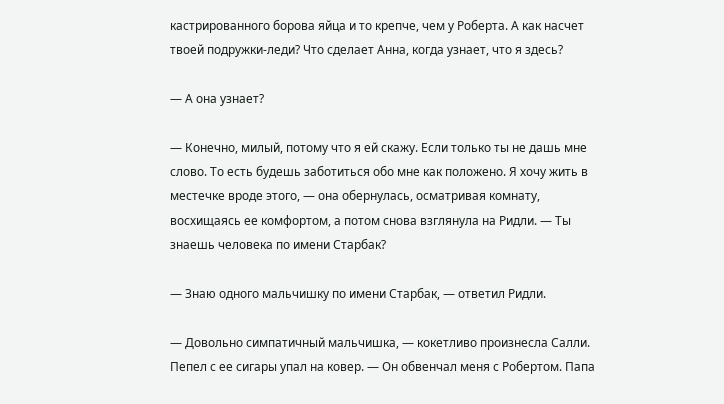кастрированного борова яйца и то крепче, чем у Роберта. А как насчет твоей подружки-леди? Что сделает Анна, когда узнает, что я здесь?

— А она узнает?

— Конечно, милый, потому что я ей скажу. Если только ты не дашь мне слово. То есть будешь заботиться обо мне как положено. Я хочу жить в местечке вроде этого, — она обернулась, осматривая комнату, восхищаясь ее комфортом, а потом снова взглянула на Ридли. — Ты знаешь человека по имени Старбак?

— Знаю одного мальчишку по имени Старбак, — ответил Ридли.

— Довольно симпатичный мальчишка, — кокетливо произнесла Салли. Пепел с ее сигары упал на ковер. — Он обвенчал меня с Робертом. Папа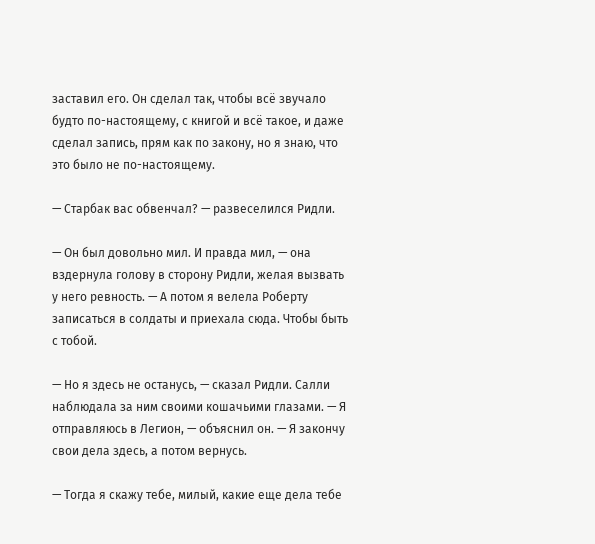заставил его. Он сделал так, чтобы всё звучало будто по-настоящему, с книгой и всё такое, и даже сделал запись, прям как по закону, но я знаю, что это было не по-настоящему.

— Старбак вас обвенчал? — развеселился Ридли.

— Он был довольно мил. И правда мил, — она вздернула голову в сторону Ридли, желая вызвать у него ревность. — А потом я велела Роберту записаться в солдаты и приехала сюда. Чтобы быть с тобой.

— Но я здесь не останусь, — сказал Ридли. Салли наблюдала за ним своими кошачьими глазами. — Я отправляюсь в Легион, — объяснил он. — Я закончу свои дела здесь, а потом вернусь.

— Тогда я скажу тебе, милый, какие еще дела тебе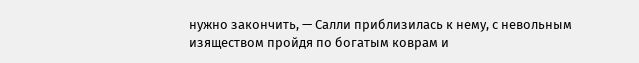нужно закончить, — Салли приблизилась к нему, с невольным изяществом пройдя по богатым коврам и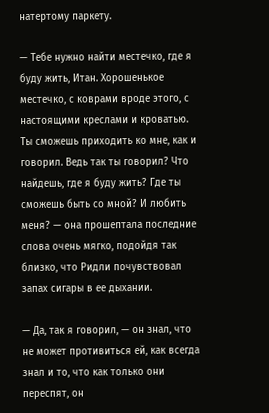натертому паркету.

— Тебе нужно найти местечко, где я буду жить, Итан. Хорошенькое местечко, с коврами вроде этого, с настоящими креслами и кроватью. Ты сможешь приходить ко мне, как и говорил. Ведь так ты говорил? Что найдешь, где я буду жить? Где ты сможешь быть со мной? И любить меня? — она прошептала последние слова очень мягко, подойдя так близко, что Ридли почувствовал запах сигары в ее дыхании.

— Да, так я говорил, — он знал, что не может противиться ей, как всегда знал и то, что как только они переспят, он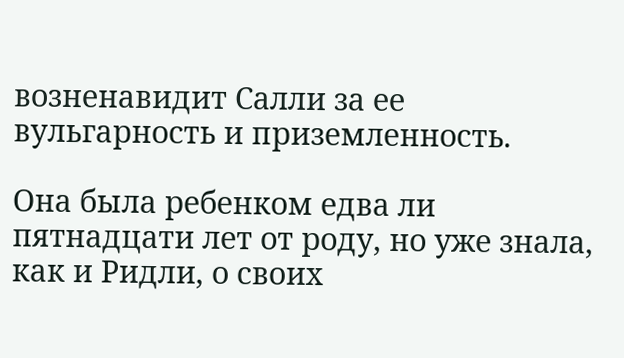возненавидит Салли за ее вульгарность и приземленность.

Она была ребенком едва ли пятнадцати лет от роду, но уже знала, как и Ридли, о своих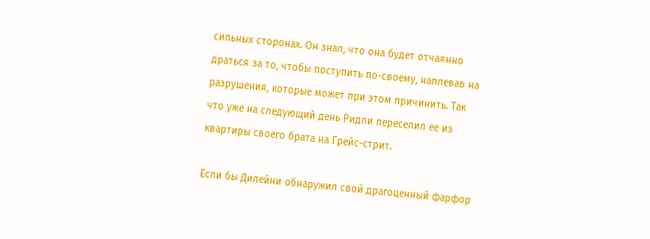сильных сторонах. Он знал, что она будет отчаянно драться за то, чтобы поступить по-своему, наплевав на разрушения, которые может при этом причинить. Так что уже на следующий день Ридли переселил ее из квартиры своего брата на Грейс-стрит.

Если бы Дилейни обнаружил свой драгоценный фарфор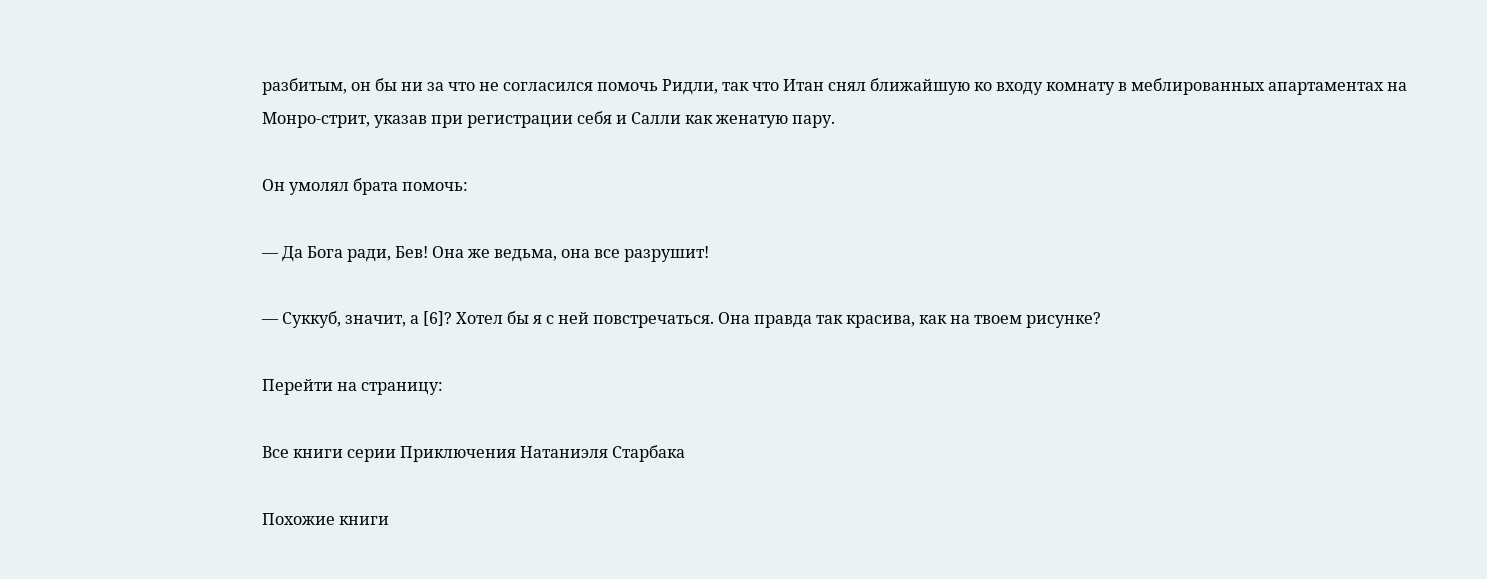разбитым, он бы ни за что не согласился помочь Ридли, так что Итан снял ближайшую ко входу комнату в меблированных апартаментах на Монро-стрит, указав при регистрации себя и Салли как женатую пару.

Он умолял брата помочь:

— Да Бога ради, Бев! Она же ведьма, она все разрушит!

— Суккуб, значит, а [6]? Хотел бы я с ней повстречаться. Она правда так красива, как на твоем рисунке?

Перейти на страницу:

Все книги серии Приключения Натаниэля Старбака

Похожие книги